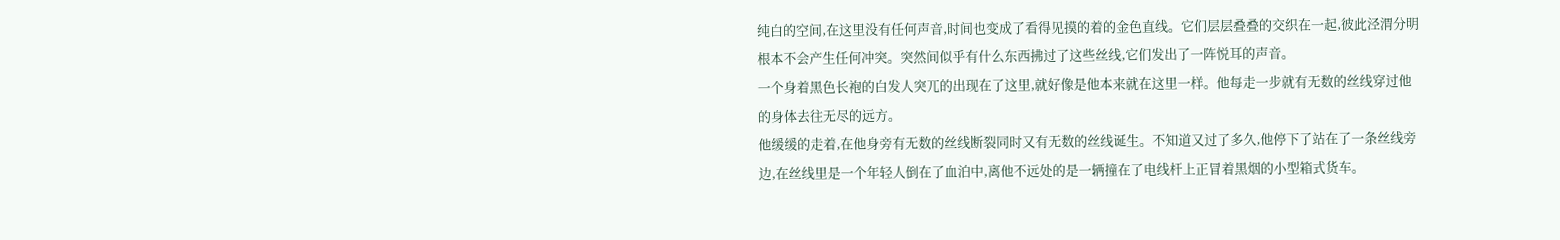纯白的空间,在这里没有任何声音,时间也变成了看得见摸的着的金色直线。它们层层叠叠的交织在一起,彼此泾渭分明根本不会产生任何冲突。突然间似乎有什么东西拂过了这些丝线,它们发出了一阵悦耳的声音。
一个身着黑色长袍的白发人突兀的出现在了这里,就好像是他本来就在这里一样。他每走一步就有无数的丝线穿过他的身体去往无尽的远方。
他缓缓的走着,在他身旁有无数的丝线断裂同时又有无数的丝线诞生。不知道又过了多久,他停下了站在了一条丝线旁边,在丝线里是一个年轻人倒在了血泊中,离他不远处的是一辆撞在了电线杆上正冒着黑烟的小型箱式货车。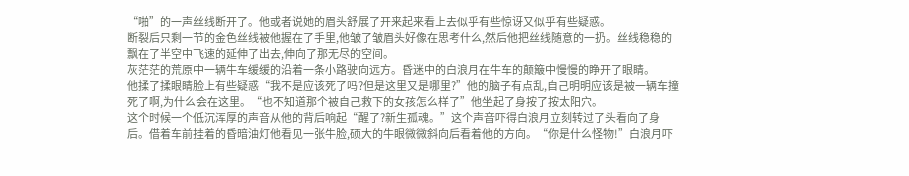“啪”的一声丝线断开了。他或者说她的眉头舒展了开来起来看上去似乎有些惊讶又似乎有些疑惑。
断裂后只剩一节的金色丝线被他握在了手里,他皱了皱眉头好像在思考什么,然后他把丝线随意的一扔。丝线稳稳的飘在了半空中飞速的延伸了出去,伸向了那无尽的空间。
灰茫茫的荒原中一辆牛车缓缓的沿着一条小路驶向远方。昏迷中的白浪月在牛车的颠簸中慢慢的睁开了眼睛。
他揉了揉眼睛脸上有些疑惑“我不是应该死了吗?但是这里又是哪里?”他的脑子有点乱,自己明明应该是被一辆车撞死了啊,为什么会在这里。“也不知道那个被自己救下的女孩怎么样了”他坐起了身按了按太阳穴。
这个时候一个低沉浑厚的声音从他的背后响起“醒了?新生孤魂。”这个声音吓得白浪月立刻转过了头看向了身后。借着车前挂着的昏暗油灯他看见一张牛脸,硕大的牛眼微微斜向后看着他的方向。“你是什么怪物!”白浪月吓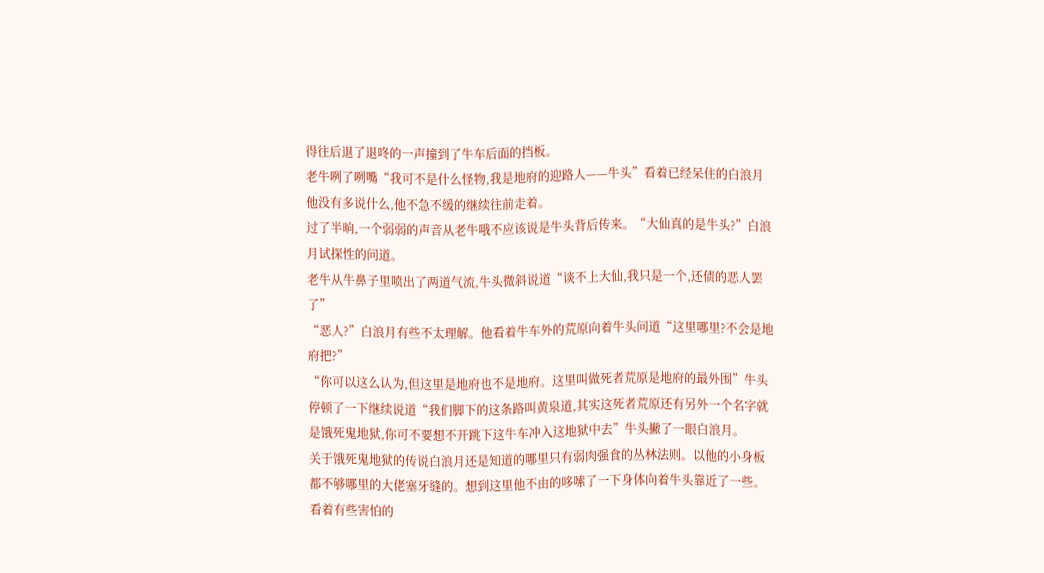得往后退了退咚的一声撞到了牛车后面的挡板。
老牛咧了咧嘴“我可不是什么怪物,我是地府的迎路人——牛头”看着已经呆住的白浪月他没有多说什么,他不急不缓的继续往前走着。
过了半晌,一个弱弱的声音从老牛哦不应该说是牛头背后传来。“大仙真的是牛头?”白浪月试探性的问道。
老牛从牛鼻子里喷出了两道气流,牛头微斜说道“谈不上大仙,我只是一个,还债的恶人罢了”
“恶人?”白浪月有些不太理解。他看着牛车外的荒原向着牛头问道“这里哪里?不会是地府把?”
“你可以这么认为,但这里是地府也不是地府。这里叫做死者荒原是地府的最外围”牛头停顿了一下继续说道“我们脚下的这条路叫黄泉道,其实这死者荒原还有另外一个名字就是饿死鬼地狱,你可不要想不开跳下这牛车冲入这地狱中去”牛头撇了一眼白浪月。
关于饿死鬼地狱的传说白浪月还是知道的哪里只有弱肉强食的丛林法则。以他的小身板都不够哪里的大佬塞牙缝的。想到这里他不由的哆嗦了一下身体向着牛头靠近了一些。
看着有些害怕的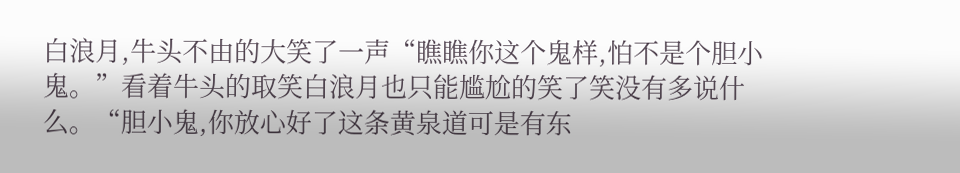白浪月,牛头不由的大笑了一声“瞧瞧你这个鬼样,怕不是个胆小鬼。”看着牛头的取笑白浪月也只能尴尬的笑了笑没有多说什么。“胆小鬼,你放心好了这条黄泉道可是有东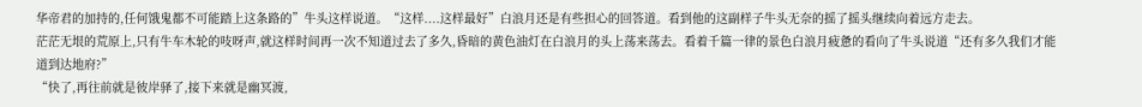华帝君的加持的,任何饿鬼都不可能踏上这条路的”牛头这样说道。“这样....这样最好”白浪月还是有些担心的回答道。看到他的这副样子牛头无奈的摇了摇头继续向着远方走去。
茫茫无垠的荒原上,只有牛车木轮的吱呀声,就这样时间再一次不知道过去了多久,昏暗的黄色油灯在白浪月的头上荡来荡去。看着千篇一律的景色白浪月疲惫的看向了牛头说道“还有多久我们才能道到达地府?”
“快了,再往前就是彼岸驿了,接下来就是幽冥渡,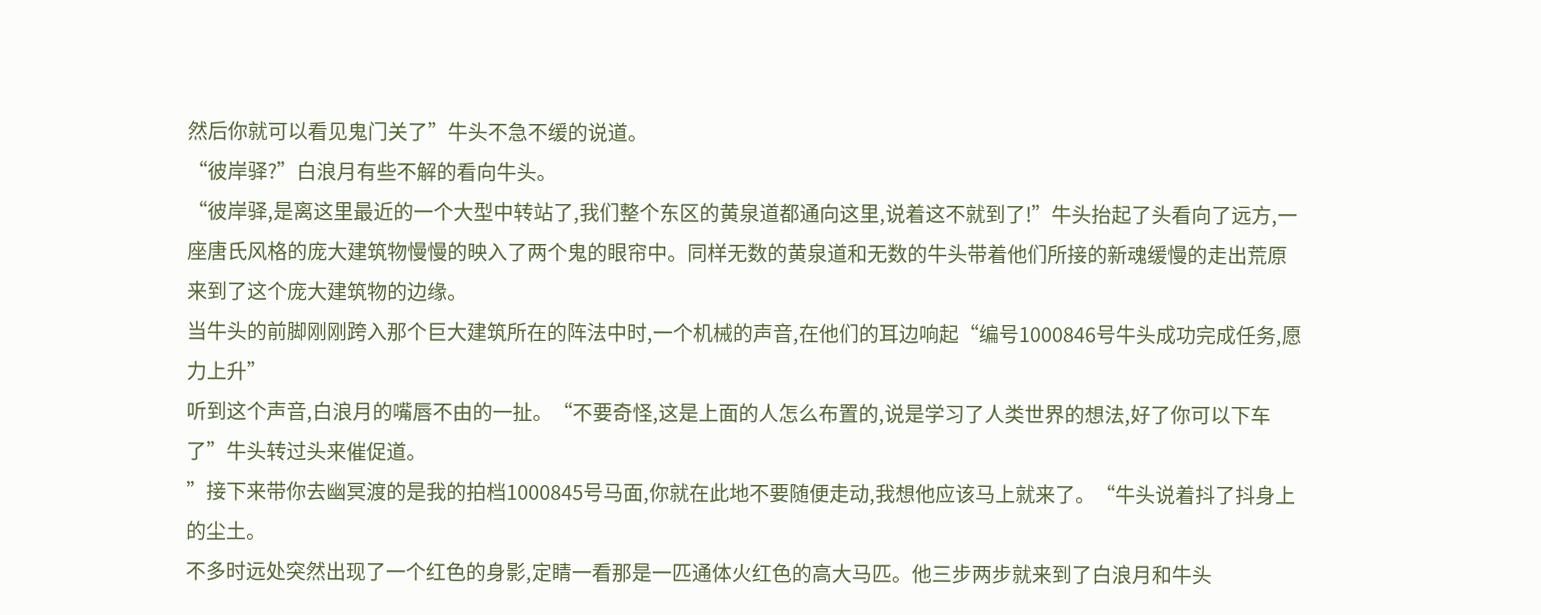然后你就可以看见鬼门关了”牛头不急不缓的说道。
“彼岸驿?”白浪月有些不解的看向牛头。
“彼岸驿,是离这里最近的一个大型中转站了,我们整个东区的黄泉道都通向这里,说着这不就到了!”牛头抬起了头看向了远方,一座唐氏风格的庞大建筑物慢慢的映入了两个鬼的眼帘中。同样无数的黄泉道和无数的牛头带着他们所接的新魂缓慢的走出荒原来到了这个庞大建筑物的边缘。
当牛头的前脚刚刚跨入那个巨大建筑所在的阵法中时,一个机械的声音,在他们的耳边响起“编号1000846号牛头成功完成任务,愿力上升”
听到这个声音,白浪月的嘴唇不由的一扯。“不要奇怪,这是上面的人怎么布置的,说是学习了人类世界的想法,好了你可以下车了”牛头转过头来催促道。
”接下来带你去幽冥渡的是我的拍档1000845号马面,你就在此地不要随便走动,我想他应该马上就来了。“牛头说着抖了抖身上的尘土。
不多时远处突然出现了一个红色的身影,定睛一看那是一匹通体火红色的高大马匹。他三步两步就来到了白浪月和牛头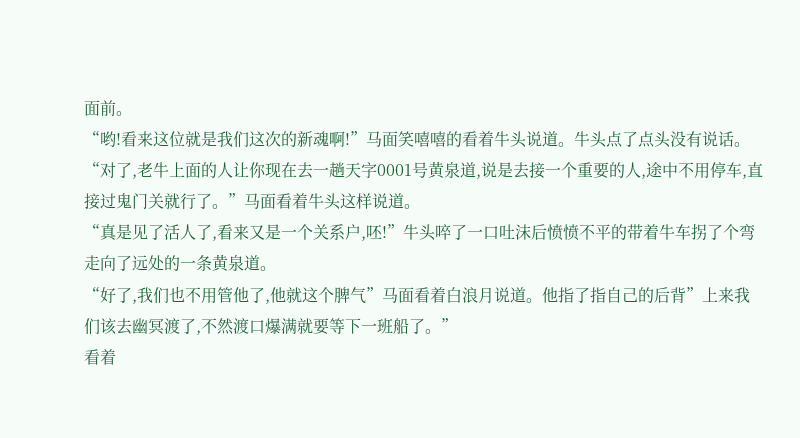面前。
“哟!看来这位就是我们这次的新魂啊!”马面笑嘻嘻的看着牛头说道。牛头点了点头没有说话。“对了,老牛上面的人让你现在去一趟天字0001号黄泉道,说是去接一个重要的人,途中不用停车,直接过鬼门关就行了。”马面看着牛头这样说道。
“真是见了活人了,看来又是一个关系户,呸!”牛头啐了一口吐沫后愤愤不平的带着牛车拐了个弯走向了远处的一条黄泉道。
“好了,我们也不用管他了,他就这个脾气”马面看着白浪月说道。他指了指自己的后背”上来我们该去幽冥渡了,不然渡口爆满就要等下一班船了。”
看着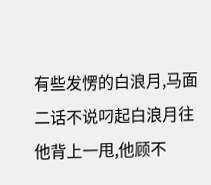有些发愣的白浪月,马面二话不说叼起白浪月往他背上一甩,他顾不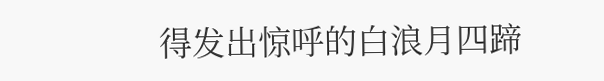得发出惊呼的白浪月四蹄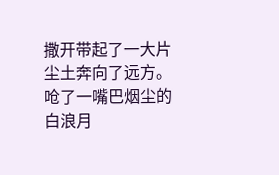撒开带起了一大片尘土奔向了远方。
呛了一嘴巴烟尘的白浪月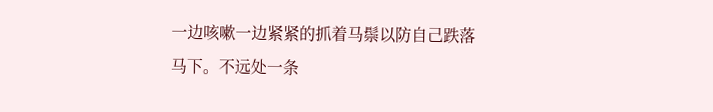一边咳嗽一边紧紧的抓着马鬃以防自己跌落马下。不远处一条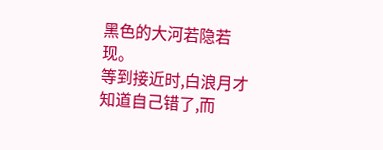黑色的大河若隐若现。
等到接近时,白浪月才知道自己错了,而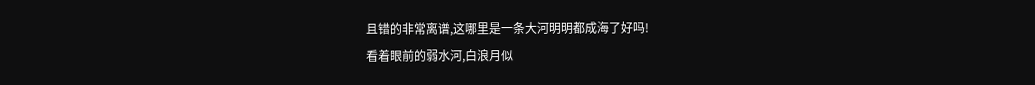且错的非常离谱,这哪里是一条大河明明都成海了好吗!
看着眼前的弱水河,白浪月似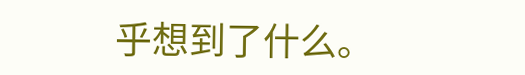乎想到了什么。